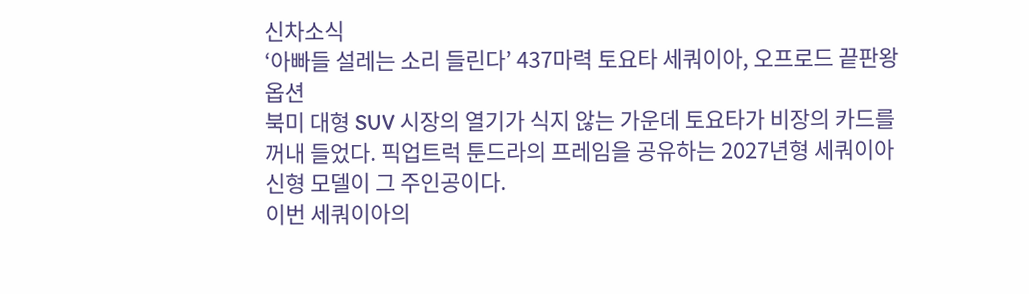신차소식
‘아빠들 설레는 소리 들린다’ 437마력 토요타 세쿼이아, 오프로드 끝판왕 옵션
북미 대형 SUV 시장의 열기가 식지 않는 가운데 토요타가 비장의 카드를 꺼내 들었다. 픽업트럭 툰드라의 프레임을 공유하는 2027년형 세쿼이아 신형 모델이 그 주인공이다.
이번 세쿼이아의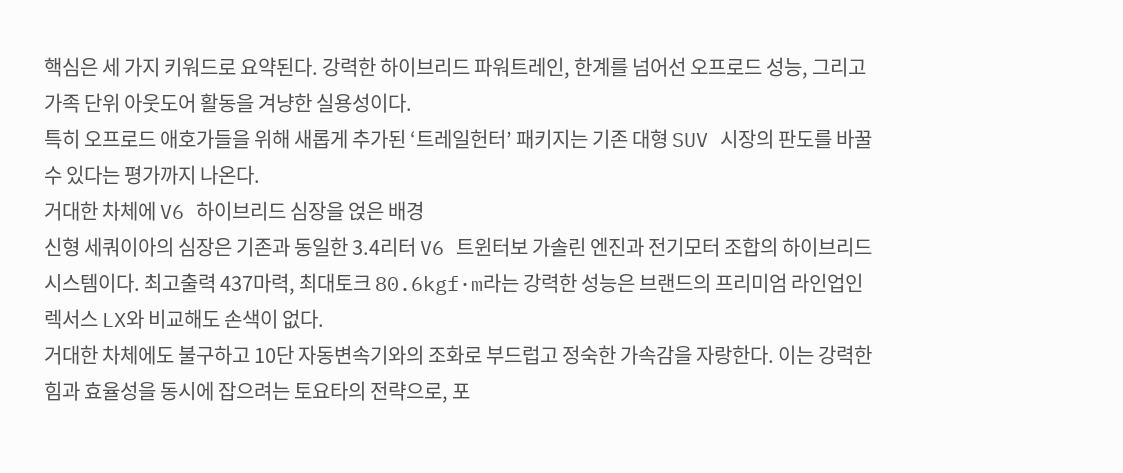핵심은 세 가지 키워드로 요약된다. 강력한 하이브리드 파워트레인, 한계를 넘어선 오프로드 성능, 그리고 가족 단위 아웃도어 활동을 겨냥한 실용성이다.
특히 오프로드 애호가들을 위해 새롭게 추가된 ‘트레일헌터’ 패키지는 기존 대형 SUV 시장의 판도를 바꿀 수 있다는 평가까지 나온다.
거대한 차체에 V6 하이브리드 심장을 얹은 배경
신형 세쿼이아의 심장은 기존과 동일한 3.4리터 V6 트윈터보 가솔린 엔진과 전기모터 조합의 하이브리드 시스템이다. 최고출력 437마력, 최대토크 80.6kgf·m라는 강력한 성능은 브랜드의 프리미엄 라인업인 렉서스 LX와 비교해도 손색이 없다.
거대한 차체에도 불구하고 10단 자동변속기와의 조화로 부드럽고 정숙한 가속감을 자랑한다. 이는 강력한 힘과 효율성을 동시에 잡으려는 토요타의 전략으로, 포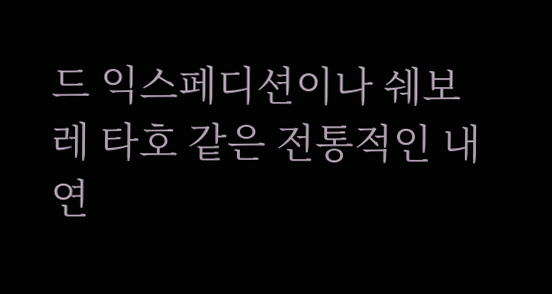드 익스페디션이나 쉐보레 타호 같은 전통적인 내연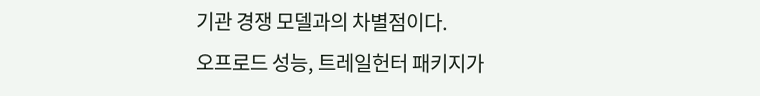기관 경쟁 모델과의 차별점이다.
오프로드 성능, 트레일헌터 패키지가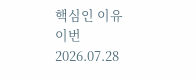핵심인 이유
이번
2026.07.28